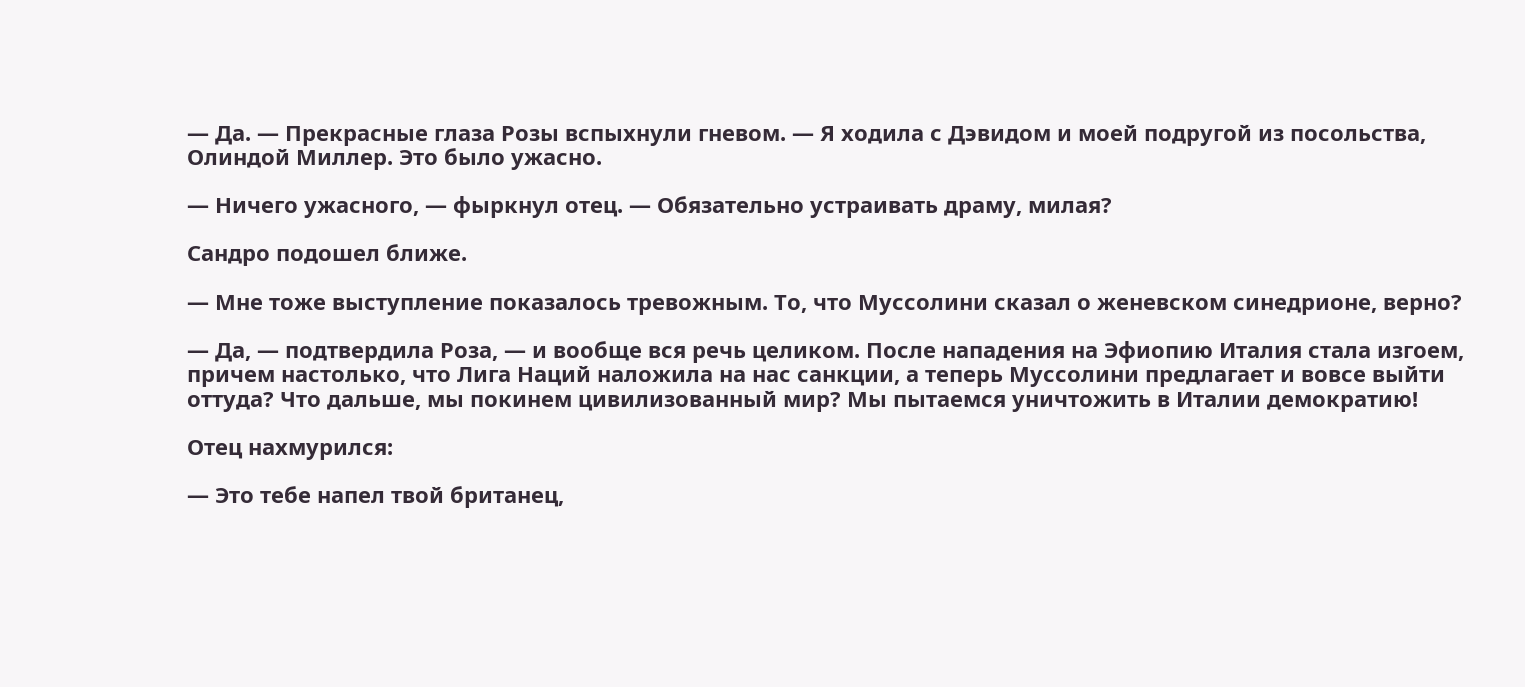— Да. — Прекрасные глаза Розы вспыхнули гневом. — Я ходила с Дэвидом и моей подругой из посольства, Олиндой Миллер. Это было ужасно.

— Ничего ужасного, — фыркнул отец. — Обязательно устраивать драму, милая?

Сандро подошел ближе.

— Мне тоже выступление показалось тревожным. То, что Муссолини сказал о женевском синедрионе, верно?

— Да, — подтвердила Роза, — и вообще вся речь целиком. После нападения на Эфиопию Италия стала изгоем, причем настолько, что Лига Наций наложила на нас санкции, а теперь Муссолини предлагает и вовсе выйти оттуда? Что дальше, мы покинем цивилизованный мир? Мы пытаемся уничтожить в Италии демократию!

Отец нахмурился:

— Это тебе напел твой британец,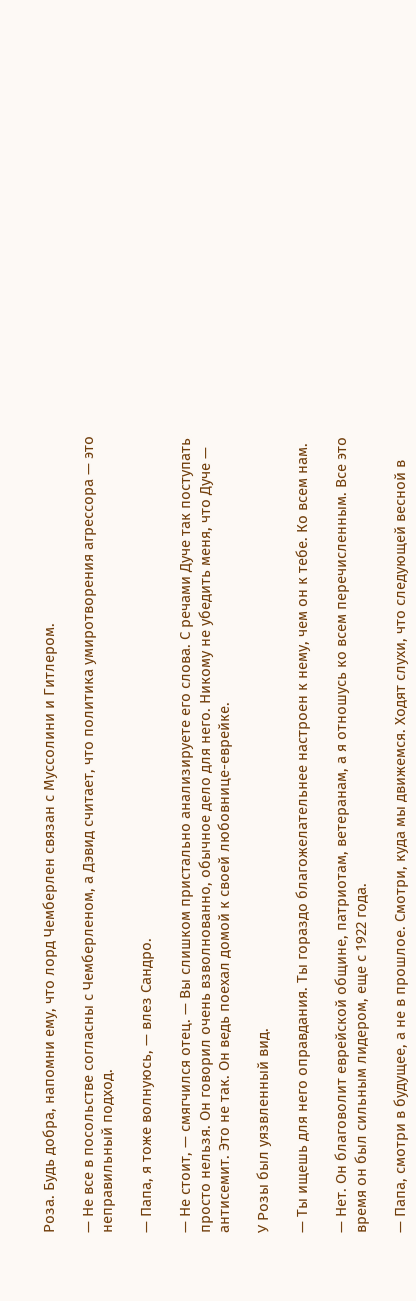Роза. Будь добра, напомни ему, что лорд Чемберлен связан с Муссолини и Гитлером.

— Не все в посольстве согласны с Чемберленом, а Дэвид считает, что политика умиротворения агрессора — это неправильный подход.

— Папа, я тоже волнуюсь, — влез Сандро.

— Не стоит, — смягчился отец. — Вы слишком пристально анализируете его слова. С речами Дуче так поступать просто нельзя. Он говорил очень взволнованно, обычное дело для него. Никому не убедить меня, что Дуче — антисемит. Это не так. Он ведь поехал домой к своей любовнице-еврейке.

У Розы был уязвленный вид.

— Ты ищешь для него оправдания. Ты гораздо благожелательнее настроен к нему, чем он к тебе. Ко всем нам.

— Нет. Он благоволит еврейской общине, патриотам, ветеранам, а я отношусь ко всем перечисленным. Все это время он был сильным лидером, еще с 1922 года.

— Папа, смотри в будущее, а не в прошлое. Смотри, куда мы движемся. Ходят слухи, что следующей весной в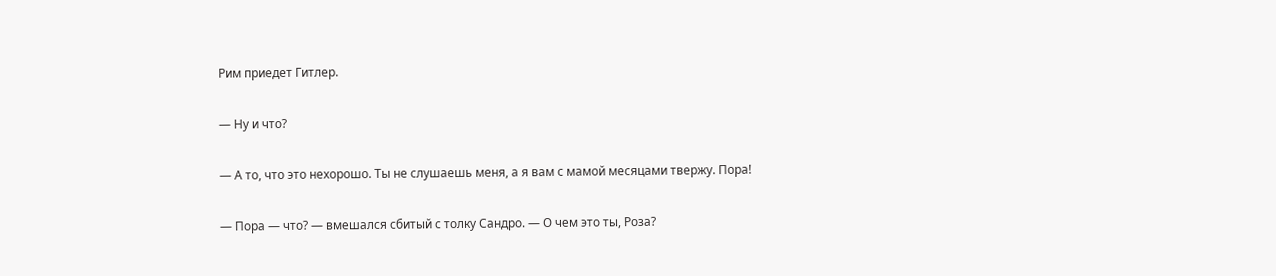Рим приедет Гитлер.

— Ну и что?

— А то, что это нехорошо. Ты не слушаешь меня, а я вам с мамой месяцами твержу. Пора!

— Пора — что? — вмешался сбитый с толку Сандро. — О чем это ты, Роза?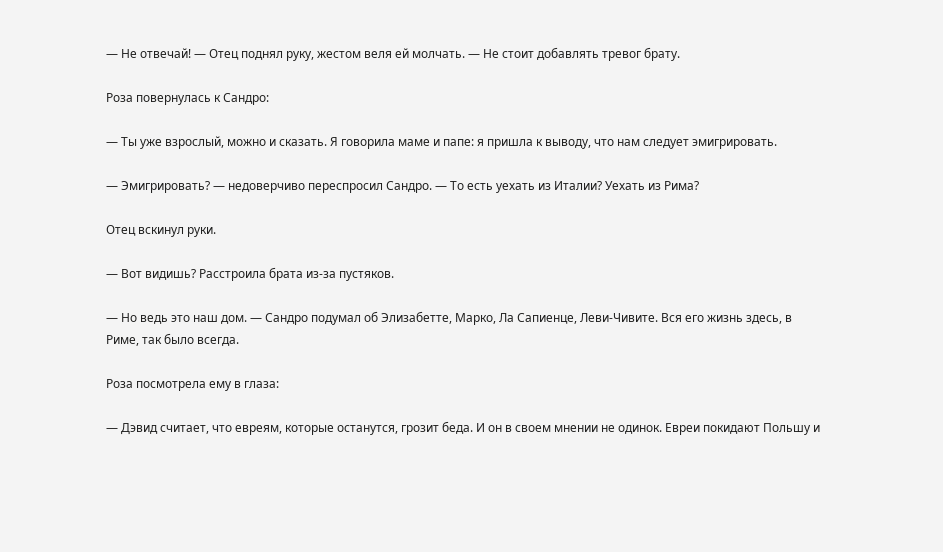— Не отвечай! — Отец поднял руку, жестом веля ей молчать. — Не стоит добавлять тревог брату.

Роза повернулась к Сандро:

— Ты уже взрослый, можно и сказать. Я говорила маме и папе: я пришла к выводу, что нам следует эмигрировать.

— Эмигрировать? — недоверчиво переспросил Сандро. — То есть уехать из Италии? Уехать из Рима?

Отец вскинул руки.

— Вот видишь? Расстроила брата из-за пустяков.

— Но ведь это наш дом. — Сандро подумал об Элизабетте, Марко, Ла Сапиенце, Леви-Чивите. Вся его жизнь здесь, в Риме, так было всегда.

Роза посмотрела ему в глаза:

— Дэвид считает, что евреям, которые останутся, грозит беда. И он в своем мнении не одинок. Евреи покидают Польшу и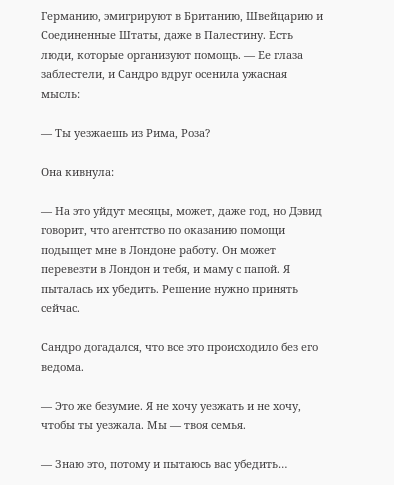Германию, эмигрируют в Британию, Швейцарию и Соединенные Штаты, даже в Палестину. Есть люди, которые организуют помощь. — Ее глаза заблестели, и Сандро вдруг осенила ужасная мысль:

— Ты уезжаешь из Рима, Роза?

Она кивнула:

— На это уйдут месяцы, может, даже год, но Дэвид говорит, что агентство по оказанию помощи подыщет мне в Лондоне работу. Он может перевезти в Лондон и тебя, и маму с папой. Я пыталась их убедить. Решение нужно принять сейчас.

Сандро догадался, что все это происходило без его ведома.

— Это же безумие. Я не хочу уезжать и не хочу, чтобы ты уезжала. Мы — твоя семья.

— Знаю это, потому и пытаюсь вас убедить…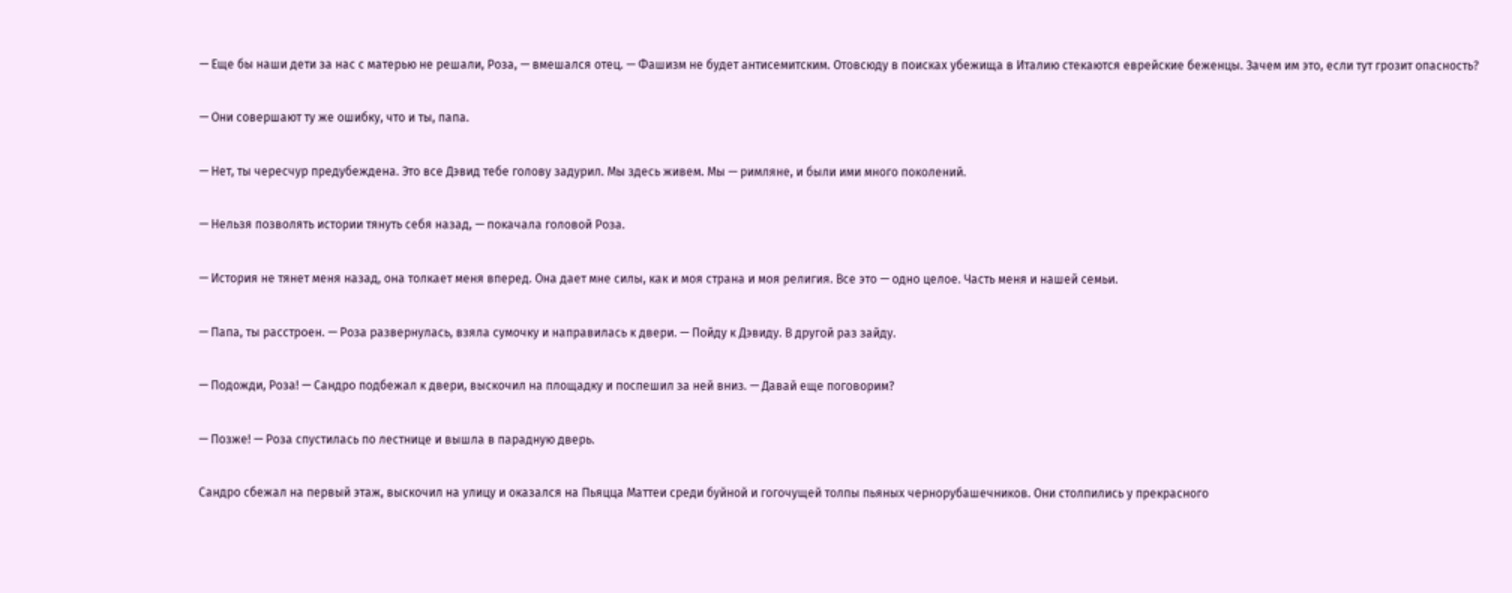— Еще бы наши дети за нас с матерью не решали, Роза, — вмешался отец. — Фашизм не будет антисемитским. Отовсюду в поисках убежища в Италию стекаются еврейские беженцы. Зачем им это, если тут грозит опасность?

— Они совершают ту же ошибку, что и ты, папа.

— Нет, ты чересчур предубеждена. Это все Дэвид тебе голову задурил. Мы здесь живем. Мы — римляне, и были ими много поколений.

— Нельзя позволять истории тянуть себя назад, — покачала головой Роза.

— История не тянет меня назад, она толкает меня вперед. Она дает мне силы, как и моя страна и моя религия. Все это — одно целое. Часть меня и нашей семьи.

— Папа, ты расстроен. — Роза развернулась, взяла сумочку и направилась к двери. — Пойду к Дэвиду. В другой раз зайду.

— Подожди, Роза! — Сандро подбежал к двери, выскочил на площадку и поспешил за ней вниз. — Давай еще поговорим?

— Позже! — Роза спустилась по лестнице и вышла в парадную дверь.

Сандро сбежал на первый этаж, выскочил на улицу и оказался на Пьяцца Маттеи среди буйной и гогочущей толпы пьяных чернорубашечников. Они столпились у прекрасного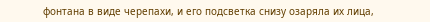фонтана в виде черепахи, и его подсветка снизу озаряла их лица,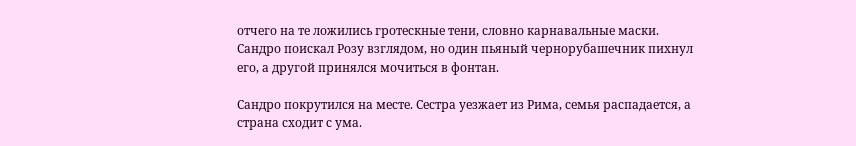отчего на те ложились гротескные тени, словно карнавальные маски. Сандро поискал Розу взглядом, но один пьяный чернорубашечник пихнул его, а другой принялся мочиться в фонтан.

Сандро покрутился на месте. Сестра уезжает из Рима, семья распадается, а страна сходит с ума.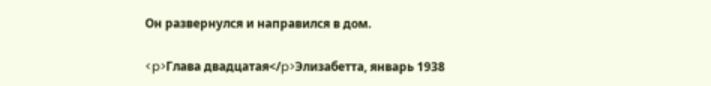Он развернулся и направился в дом.

<p>Глава двадцатая</p>Элизабетта, январь 1938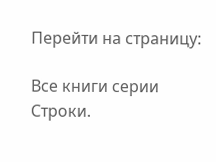Перейти на страницу:

Все книги серии Строки.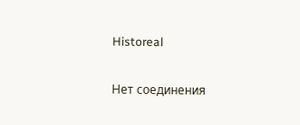Historeal

Нет соединения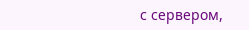с сервером,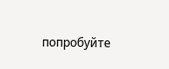попробуйте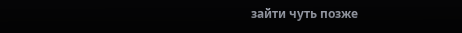зайти чуть позже